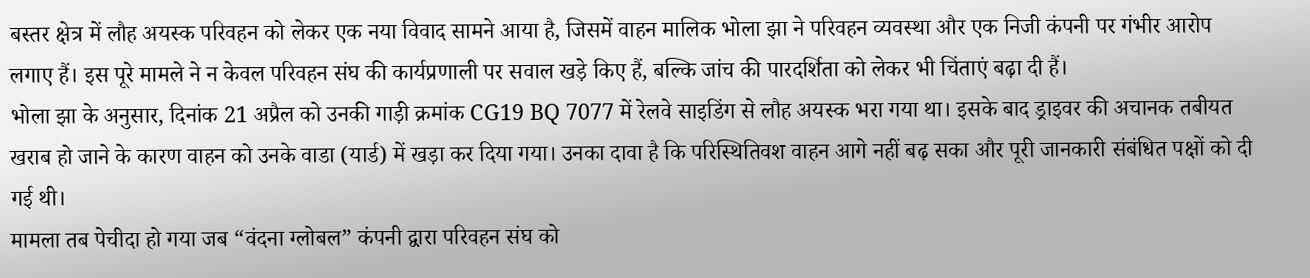बस्तर क्षेत्र में लौह अयस्क परिवहन को लेकर एक नया विवाद सामने आया है, जिसमें वाहन मालिक भोला झा ने परिवहन व्यवस्था और एक निजी कंपनी पर गंभीर आरोप लगाए हैं। इस पूरे मामले ने न केवल परिवहन संघ की कार्यप्रणाली पर सवाल खड़े किए हैं, बल्कि जांच की पारदर्शिता को लेकर भी चिंताएं बढ़ा दी हैं।
भोला झा के अनुसार, दिनांक 21 अप्रैल को उनकी गाड़ी क्रमांक CG19 BQ 7077 में रेलवे साइडिंग से लौह अयस्क भरा गया था। इसके बाद ड्राइवर की अचानक तबीयत खराब हो जाने के कारण वाहन को उनके वाडा (यार्ड) में खड़ा कर दिया गया। उनका दावा है कि परिस्थितिवश वाहन आगे नहीं बढ़ सका और पूरी जानकारी संबंधित पक्षों को दी गई थी।
मामला तब पेचीदा हो गया जब “वंदना ग्लोबल” कंपनी द्वारा परिवहन संघ को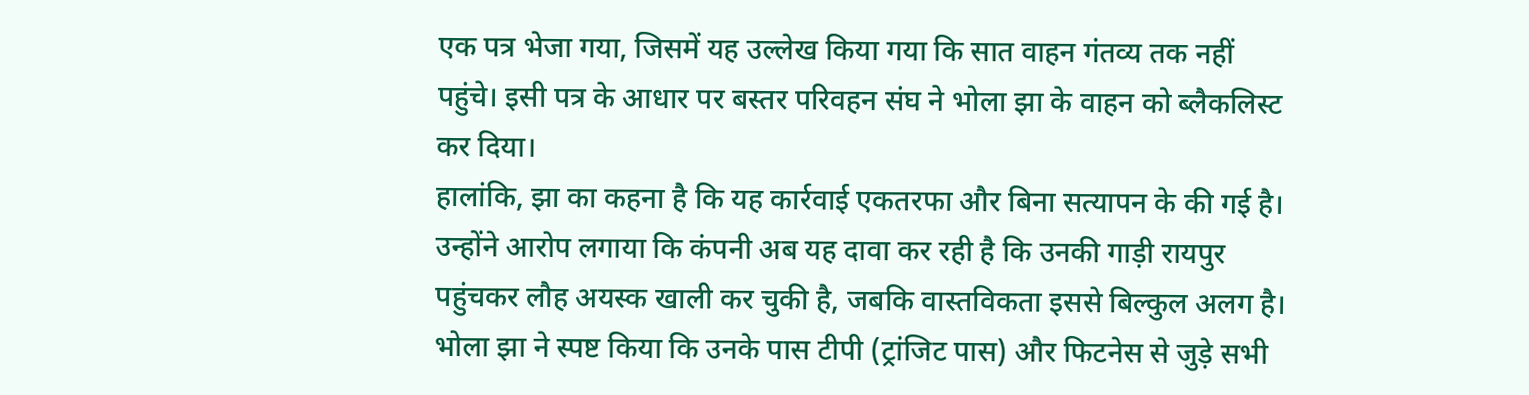एक पत्र भेजा गया, जिसमें यह उल्लेख किया गया कि सात वाहन गंतव्य तक नहीं पहुंचे। इसी पत्र के आधार पर बस्तर परिवहन संघ ने भोला झा के वाहन को ब्लैकलिस्ट कर दिया।
हालांकि, झा का कहना है कि यह कार्रवाई एकतरफा और बिना सत्यापन के की गई है। उन्होंने आरोप लगाया कि कंपनी अब यह दावा कर रही है कि उनकी गाड़ी रायपुर पहुंचकर लौह अयस्क खाली कर चुकी है, जबकि वास्तविकता इससे बिल्कुल अलग है।
भोला झा ने स्पष्ट किया कि उनके पास टीपी (ट्रांजिट पास) और फिटनेस से जुड़े सभी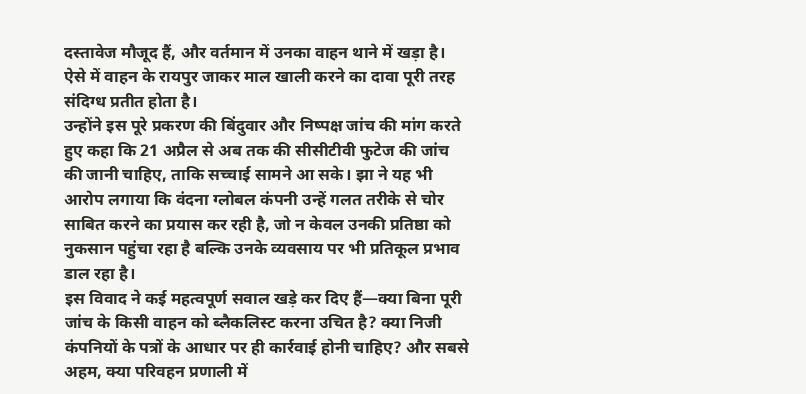दस्तावेज मौजूद हैं, और वर्तमान में उनका वाहन थाने में खड़ा है। ऐसे में वाहन के रायपुर जाकर माल खाली करने का दावा पूरी तरह संदिग्ध प्रतीत होता है।
उन्होंने इस पूरे प्रकरण की बिंदुवार और निष्पक्ष जांच की मांग करते हुए कहा कि 21 अप्रैल से अब तक की सीसीटीवी फुटेज की जांच की जानी चाहिए, ताकि सच्चाई सामने आ सके। झा ने यह भी आरोप लगाया कि वंदना ग्लोबल कंपनी उन्हें गलत तरीके से चोर साबित करने का प्रयास कर रही है, जो न केवल उनकी प्रतिष्ठा को नुकसान पहुंचा रहा है बल्कि उनके व्यवसाय पर भी प्रतिकूल प्रभाव डाल रहा है।
इस विवाद ने कई महत्वपूर्ण सवाल खड़े कर दिए हैं—क्या बिना पूरी जांच के किसी वाहन को ब्लैकलिस्ट करना उचित है? क्या निजी कंपनियों के पत्रों के आधार पर ही कार्रवाई होनी चाहिए? और सबसे अहम, क्या परिवहन प्रणाली में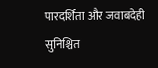पारदर्शिता और जवाबदेही सुनिश्चित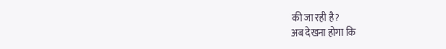की जा रही है?
अब देखना होगा कि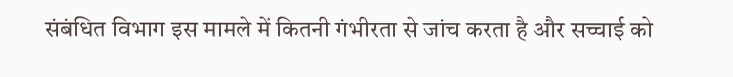संबंधित विभाग इस मामले में कितनी गंभीरता से जांच करता है और सच्चाई को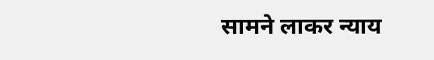सामने लाकर न्याय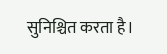सुनिश्चित करता है।